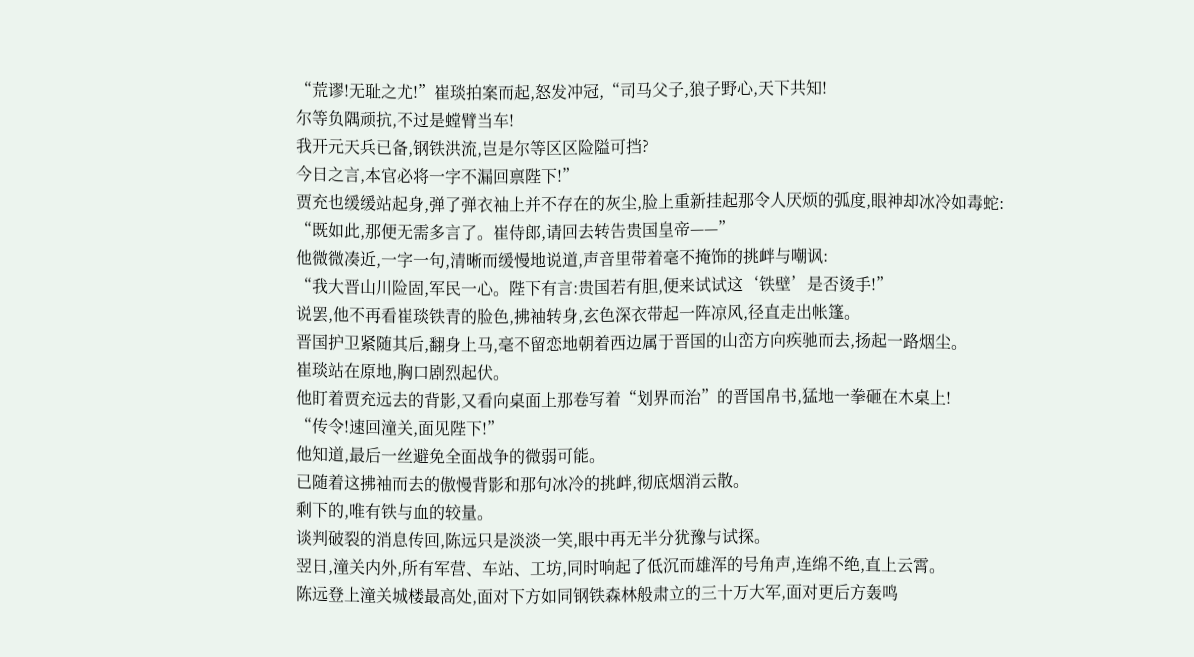“荒谬!无耻之尤!”崔琰拍案而起,怒发冲冠,“司马父子,狼子野心,天下共知!
尔等负隅顽抗,不过是螳臂当车!
我开元天兵已备,钢铁洪流,岂是尔等区区险隘可挡?
今日之言,本官必将一字不漏回禀陛下!”
贾充也缓缓站起身,弹了弹衣袖上并不存在的灰尘,脸上重新挂起那令人厌烦的弧度,眼神却冰冷如毒蛇:
“既如此,那便无需多言了。崔侍郎,请回去转告贵国皇帝——”
他微微凑近,一字一句,清晰而缓慢地说道,声音里带着毫不掩饰的挑衅与嘲讽:
“我大晋山川险固,军民一心。陛下有言:贵国若有胆,便来试试这‘铁壁’是否烫手!”
说罢,他不再看崔琰铁青的脸色,拂袖转身,玄色深衣带起一阵凉风,径直走出帐篷。
晋国护卫紧随其后,翻身上马,毫不留恋地朝着西边属于晋国的山峦方向疾驰而去,扬起一路烟尘。
崔琰站在原地,胸口剧烈起伏。
他盯着贾充远去的背影,又看向桌面上那卷写着“划界而治”的晋国帛书,猛地一拳砸在木桌上!
“传令!速回潼关,面见陛下!”
他知道,最后一丝避免全面战争的微弱可能。
已随着这拂袖而去的傲慢背影和那句冰冷的挑衅,彻底烟消云散。
剩下的,唯有铁与血的较量。
谈判破裂的消息传回,陈远只是淡淡一笑,眼中再无半分犹豫与试探。
翌日,潼关内外,所有军营、车站、工坊,同时响起了低沉而雄浑的号角声,连绵不绝,直上云霄。
陈远登上潼关城楼最高处,面对下方如同钢铁森林般肃立的三十万大军,面对更后方轰鸣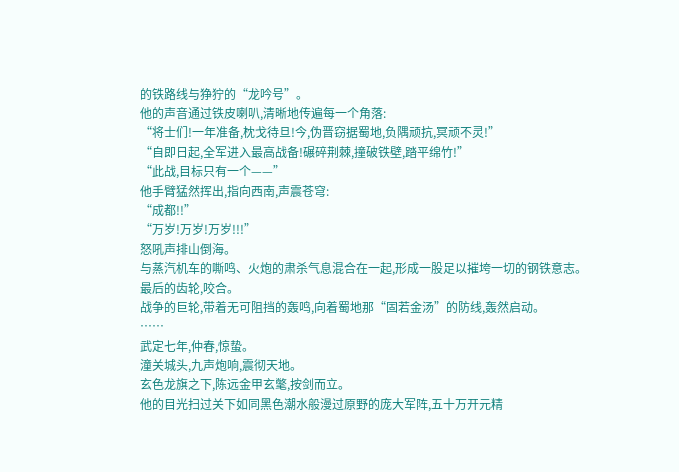的铁路线与狰狞的“龙吟号”。
他的声音通过铁皮喇叭,清晰地传遍每一个角落:
“将士们!一年准备,枕戈待旦!今,伪晋窃据蜀地,负隅顽抗,冥顽不灵!”
“自即日起,全军进入最高战备!碾碎荆棘,撞破铁壁,踏平绵竹!”
“此战,目标只有一个——”
他手臂猛然挥出,指向西南,声震苍穹:
“成都!!”
“万岁!万岁!万岁!!!”
怒吼声排山倒海。
与蒸汽机车的嘶鸣、火炮的肃杀气息混合在一起,形成一股足以摧垮一切的钢铁意志。
最后的齿轮,咬合。
战争的巨轮,带着无可阻挡的轰鸣,向着蜀地那“固若金汤”的防线,轰然启动。
……
武定七年,仲春,惊蛰。
潼关城头,九声炮响,震彻天地。
玄色龙旗之下,陈远金甲玄氅,按剑而立。
他的目光扫过关下如同黑色潮水般漫过原野的庞大军阵,五十万开元精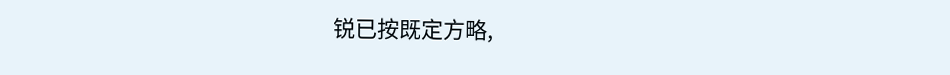锐已按既定方略,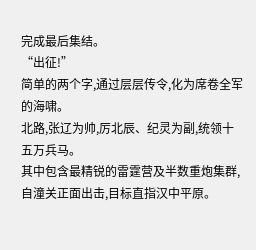完成最后集结。
“出征!”
简单的两个字,通过层层传令,化为席卷全军的海啸。
北路,张辽为帅,厉北辰、纪灵为副,统领十五万兵马。
其中包含最精锐的雷霆营及半数重炮集群,自潼关正面出击,目标直指汉中平原。